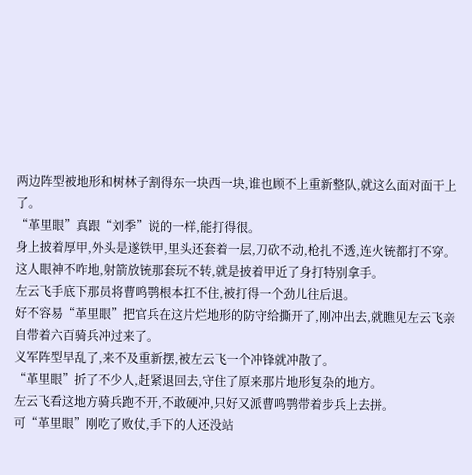两边阵型被地形和树林子割得东一块西一块,谁也顾不上重新整队,就这么面对面干上了。
“革里眼”真跟“刘季”说的一样,能打得很。
身上披着厚甲,外头是遂铁甲,里头还套着一层,刀砍不动,枪扎不透,连火铳都打不穿。
这人眼神不咋地,射箭放铳那套玩不转,就是披着甲近了身打特别拿手。
左云飞手底下那员将曹鸣鹗根本扛不住,被打得一个劲儿往后退。
好不容易“革里眼”把官兵在这片烂地形的防守给撕开了,刚冲出去,就瞧见左云飞亲自带着六百骑兵冲过来了。
义军阵型早乱了,来不及重新摆,被左云飞一个冲锋就冲散了。
“革里眼”折了不少人,赶紧退回去,守住了原来那片地形复杂的地方。
左云飞看这地方骑兵跑不开,不敢硬冲,只好又派曹鸣鹗带着步兵上去拼。
可“革里眼”刚吃了败仗,手下的人还没站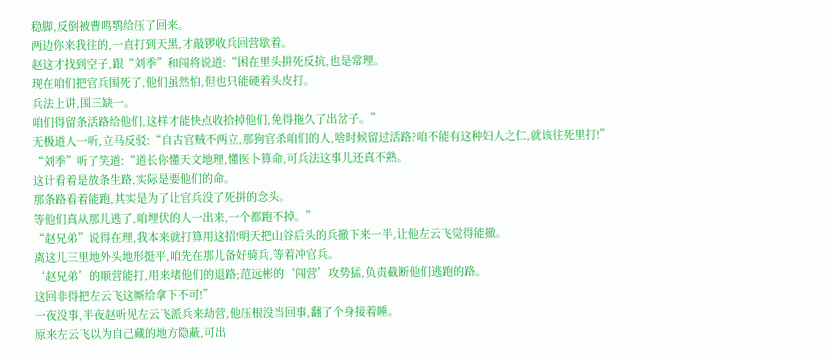稳脚,反倒被曹鸣鹗给压了回来。
两边你来我往的,一直打到天黑,才敲锣收兵回营歇着。
赵这才找到空子,跟“刘季”和闯将说道:“困在里头拼死反抗,也是常理。
现在咱们把官兵围死了,他们虽然怕,但也只能硬着头皮打。
兵法上讲,围三缺一。
咱们得留条活路给他们,这样才能快点收拾掉他们,免得拖久了出岔子。”
无极道人一听,立马反驳:“自古官贼不两立,那狗官杀咱们的人,啥时候留过活路?咱不能有这种妇人之仁,就该往死里打!”
“刘季”听了笑道:“道长你懂天文地理,懂医卜算命,可兵法这事儿还真不熟。
这计看着是放条生路,实际是要他们的命。
那条路看着能跑,其实是为了让官兵没了死拼的念头。
等他们真从那儿逃了,咱埋伏的人一出来,一个都跑不掉。”
“赵兄弟”说得在理,我本来就打算用这招!明天把山谷后头的兵撤下来一半,让他左云飞觉得能撤。
离这儿三里地外头地形挺平,咱先在那儿备好骑兵,等着冲官兵。
‘赵兄弟’的顺营能打,用来堵他们的退路;范远彬的‘闯营’攻势猛,负责截断他们逃跑的路。
这回非得把左云飞这厮给拿下不可!”
一夜没事,半夜赵听见左云飞派兵来劫营,他压根没当回事,翻了个身接着睡。
原来左云飞以为自己藏的地方隐蔽,可出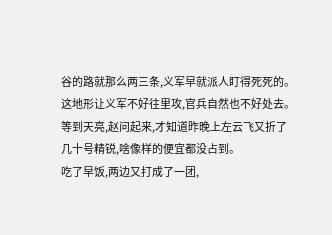谷的路就那么两三条,义军早就派人盯得死死的。
这地形让义军不好往里攻,官兵自然也不好处去。
等到天亮,赵问起来,才知道昨晚上左云飞又折了几十号精锐,啥像样的便宜都没占到。
吃了早饭,两边又打成了一团,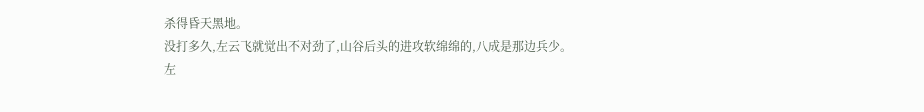杀得昏天黑地。
没打多久,左云飞就觉出不对劲了,山谷后头的进攻软绵绵的,八成是那边兵少。
左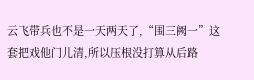云飞带兵也不是一天两天了,“围三阙一”这套把戏他门儿清,所以压根没打算从后路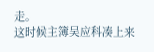走。
这时候主簿吴应科凑上来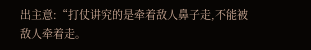出主意:“打仗讲究的是牵着敌人鼻子走,不能被敌人牵着走。